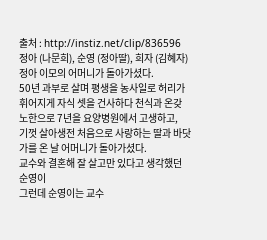출처 : http://instiz.net/clip/836596
정아 (나문희), 순영 (정아딸), 희자 (김혜자)
정아 이모의 어머니가 돌아가셨다.
50년 과부로 살며 평생을 농사일로 허리가 휘어지게 자식 셋을 건사하다 천식과 온갖 노한으로 7년을 요양병원에서 고생하고,
기껏 살아생전 처음으로 사랑하는 딸과 바닷가를 온 날 어머니가 돌아가셨다.
교수와 결혼해 잘 살고만 있다고 생각했던 순영이
그런데 순영이는 교수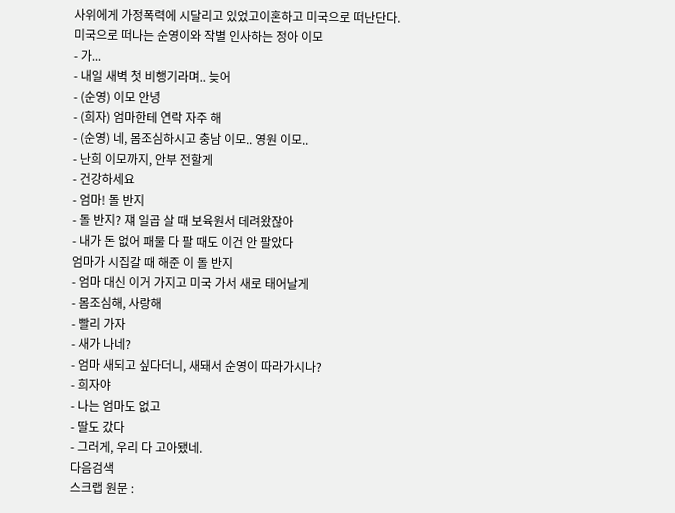사위에게 가정폭력에 시달리고 있었고이혼하고 미국으로 떠난단다.
미국으로 떠나는 순영이와 작별 인사하는 정아 이모
- 가...
- 내일 새벽 첫 비행기라며.. 늦어
- (순영) 이모 안녕
- (희자) 엄마한테 연락 자주 해
- (순영) 네, 몸조심하시고 충남 이모.. 영원 이모..
- 난희 이모까지, 안부 전할게
- 건강하세요
- 엄마! 돌 반지
- 돌 반지? 쟤 일곱 살 때 보육원서 데려왔잖아
- 내가 돈 없어 패물 다 팔 때도 이건 안 팔았다
엄마가 시집갈 때 해준 이 돌 반지
- 엄마 대신 이거 가지고 미국 가서 새로 태어날게
- 몸조심해, 사랑해
- 빨리 가자
- 새가 나네?
- 엄마 새되고 싶다더니, 새돼서 순영이 따라가시나?
- 희자야
- 나는 엄마도 없고
- 딸도 갔다
- 그러게, 우리 다 고아됐네.
다음검색
스크랩 원문 :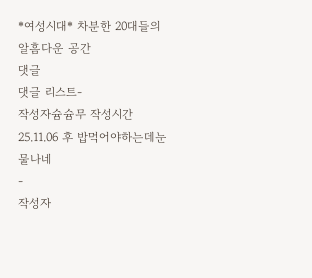*여성시대* 차분한 20대들의 알흠다운 공간
댓글
댓글 리스트-
작성자슘슘무 작성시간 25.11.06 후 밥먹어야하는데눈물나네
-
작성자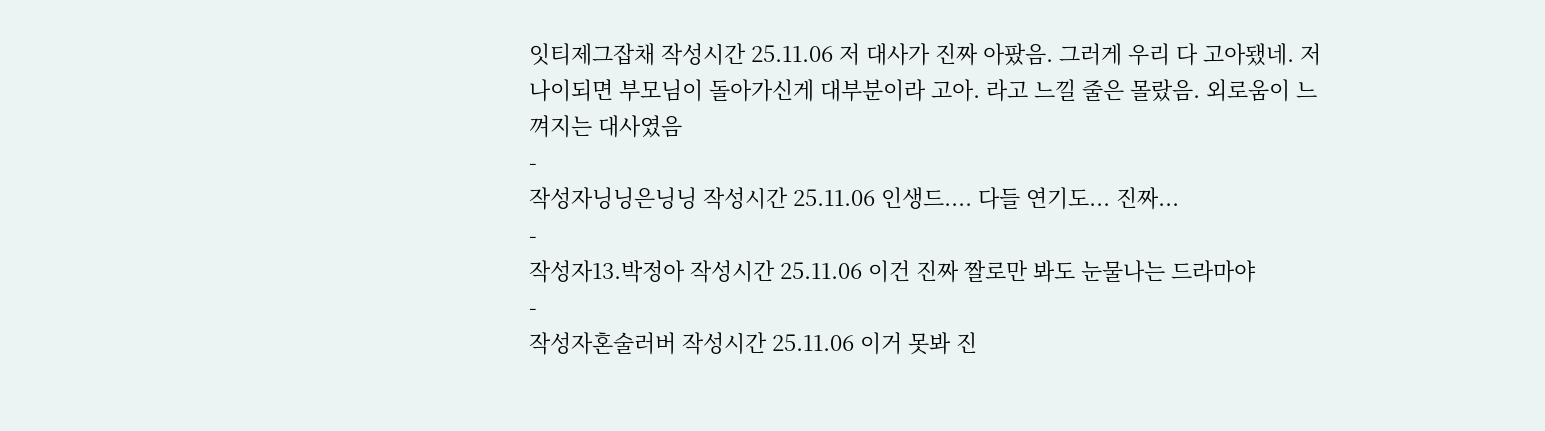잇티제그잡채 작성시간 25.11.06 저 대사가 진짜 아팠음. 그러게 우리 다 고아됐네. 저 나이되면 부모님이 돌아가신게 대부분이라 고아. 라고 느낄 줄은 몰랐음. 외로움이 느껴지는 대사였음
-
작성자닝닝은닝닝 작성시간 25.11.06 인생드.... 다들 연기도... 진짜...
-
작성자13.박정아 작성시간 25.11.06 이건 진짜 짤로만 봐도 눈물나는 드라마야
-
작성자혼술러버 작성시간 25.11.06 이거 못봐 진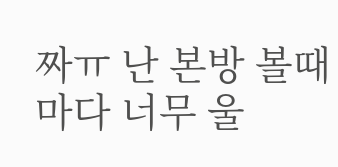짜ㅠ 난 본방 볼때마다 너무 울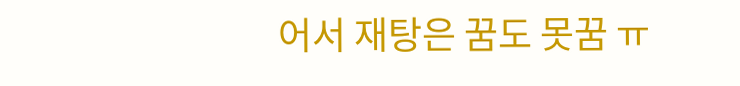어서 재탕은 꿈도 못꿈 ㅠ